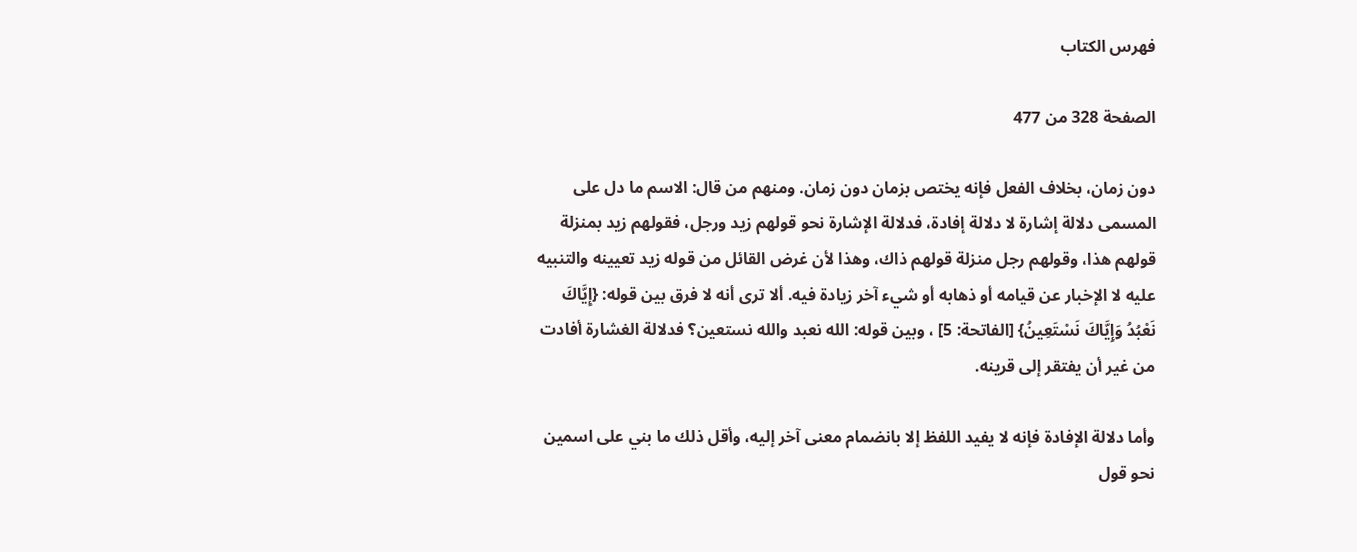فهرس الكتاب

الصفحة 328 من 477

دون زمان، بخلاف الفعل فإنه يختص بزمان دون زمان. ومنهم من قال: الاسم ما دل على المسمى دلالة إشارة لا دلالة إفادة، فدلالة الإشارة نحو قولهم زيد ورجل، فقولهم زيد بمنزلة قولهم هذا، وقولهم رجل منزلة قولهم ذاك، وهذا لأن غرض القائل من قوله زيد تعيينه والتنبيه عليه لا الإخبار عن قيامه أو ذهابه أو شيء آخر زيادة فيه. ألا ترى أنه لا فرق بين قوله: {إِيَّاكَ نَعْبُدُ وَإِيَّاكَ نَسْتَعِينُ} [الفاتحة: 5] ، وبين قوله: الله نعبد والله نستعين؟ فدلالة الغشارة أفادت من غير أن يفتقر إلى قرينه.

وأما دلالة الإفادة فإنه لا يفيد اللفظ إلا بانضمام معنى آخر إليه، وأقل ذلك ما بني على اسمين نحو قول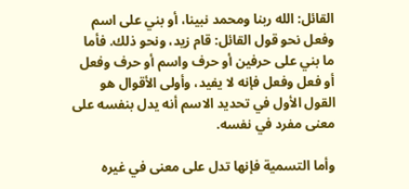القائل: الله ربنا ومحمد نبينا، أو بني على اسم وفعل نحو قول القائل: قام زيد، ونحو ذلك. فأما ما بني على حرفين أو حرف واسم أو حرف وفعل أو فعل وفعل فإنه لا يفيد، وأولى الأقوال هو القول الأول في تحديد الاسم أنه يدل بنفسه على معنى مفرد في نفسه.

وأما التسمية فإنها تدل على معنى في غيره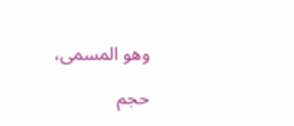وهو المسمى،

حجم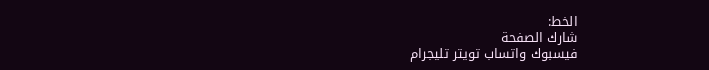الخط:
شارك الصفحة
فيسبوك واتساب تويتر تليجرام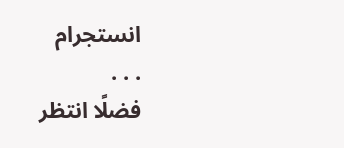انستجرام
. . .
فضلًا انتظر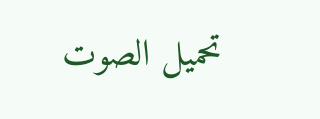تحميل الصوت